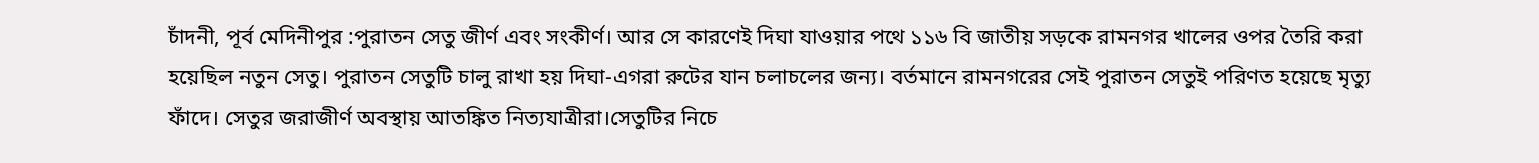চাঁদনী, পূর্ব মেদিনীপুর :পুরাতন সেতু জীর্ণ এবং সংকীর্ণ। আর সে কারণেই দিঘা যাওয়ার পথে ১১৬ বি জাতীয় সড়কে রামনগর খালের ওপর তৈরি করা হয়েছিল নতুন সেতু। পুরাতন সেতুটি চালু রাখা হয় দিঘা-এগরা রুটের যান চলাচলের জন্য। বর্তমানে রামনগরের সেই পুরাতন সেতুই পরিণত হয়েছে মৃত্যু ফাঁদে। সেতুর জরাজীর্ণ অবস্থায় আতঙ্কিত নিত্যযাত্রীরা।সেতুটির নিচে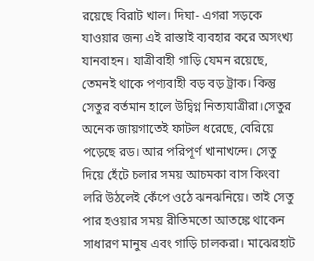রয়েছে বিরাট খাল। দিঘা- এগরা সড়কে যাওয়ার জন্য এই রাস্তাই ব্যবহার করে অসংখ্য যানবাহন। যাত্রীবাহী গাড়ি যেমন রয়েছে, তেমনই থাকে পণ্যবাহী বড় বড় ট্রাক। কিন্তু সেতুর বর্তমান হালে উদ্বিগ্ন নিত্যযাত্রীরা।সেতুর অনেক জায়গাতেই ফাটল ধরেছে, বেরিয়ে পড়েছে রড। আর পরিপূর্ণ খানাখন্দে। সেতু দিয়ে হেঁটে চলার সময় আচমকা বাস কিংবা লরি উঠলেই কেঁপে ওঠে ঝনঝনিয়ে। তাই সেতু পার হওয়ার সময় রীতিমতো আতঙ্কে থাকেন সাধারণ মানুষ এবং গাড়ি চালকরা। মাঝেরহাট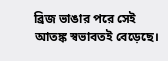ব্রিজ ভাঙার পরে সেই আতঙ্ক স্বভাবতই বেড়েছে।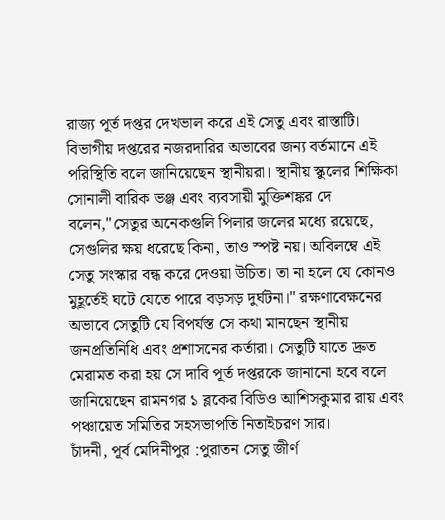রাজ্য পূর্ত দপ্তর দেখভাল করে এই সেতু এবং রাস্তাটি। বিভাগীয় দপ্তরের নজরদারির অভাবের জন্য বর্তমানে এই পরিস্থিতি বলে জানিয়েছেন স্থানীয়রা। স্থানীয় স্কুলের শিক্ষিকা সোনালী বারিক ভঞ্জ এবং ব্যবসায়ী মুক্তিশঙ্কর দে বলেন,"সেতুর অনেকগুলি পিলার জলের মধ্যে রয়েছে, সেগুলির ক্ষয় ধরেছে কিনা, তাও স্পষ্ট নয়। অবিলম্বে এই সেতু সংস্কার বন্ধ করে দেওয়া উচিত। তা না হলে যে কোনও মুহূর্তেই ঘটে যেতে পারে বড়সড় দুর্ঘটনা।" রক্ষণাবেক্ষনের অভাবে সেতুটি যে বিপর্যস্ত সে কথা মানছেন স্থানীয় জনপ্রতিনিধি এবং প্রশাসনের কর্তারা। সেতুটি যাতে দ্রুত মেরামত করা হয় সে দাবি পূর্ত দপ্তরকে জানানো হবে বলে জানিয়েছেন রামনগর ১ ব্লকের বিডিও আশিসকুমার রায় এবং পঞ্চায়েত সমিতির সহসভাপতি নিতাইচরণ সার।
চাঁদনী, পূর্ব মেদিনীপুর :পুরাতন সেতু জীর্ণ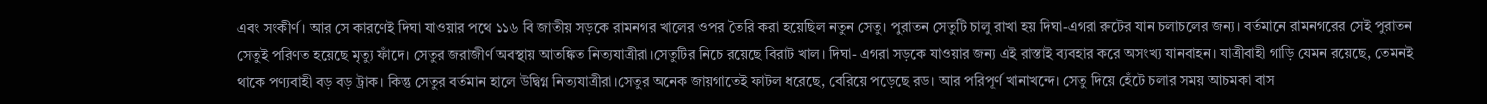এবং সংকীর্ণ। আর সে কারণেই দিঘা যাওয়ার পথে ১১৬ বি জাতীয় সড়কে রামনগর খালের ওপর তৈরি করা হয়েছিল নতুন সেতু। পুরাতন সেতুটি চালু রাখা হয় দিঘা-এগরা রুটের যান চলাচলের জন্য। বর্তমানে রামনগরের সেই পুরাতন সেতুই পরিণত হয়েছে মৃত্যু ফাঁদে। সেতুর জরাজীর্ণ অবস্থায় আতঙ্কিত নিত্যযাত্রীরা।সেতুটির নিচে রয়েছে বিরাট খাল। দিঘা- এগরা সড়কে যাওয়ার জন্য এই রাস্তাই ব্যবহার করে অসংখ্য যানবাহন। যাত্রীবাহী গাড়ি যেমন রয়েছে, তেমনই থাকে পণ্যবাহী বড় বড় ট্রাক। কিন্তু সেতুর বর্তমান হালে উদ্বিগ্ন নিত্যযাত্রীরা।সেতুর অনেক জায়গাতেই ফাটল ধরেছে, বেরিয়ে পড়েছে রড। আর পরিপূর্ণ খানাখন্দে। সেতু দিয়ে হেঁটে চলার সময় আচমকা বাস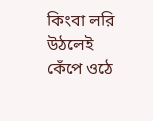কিংবা লরি উঠলেই কেঁপে ওঠে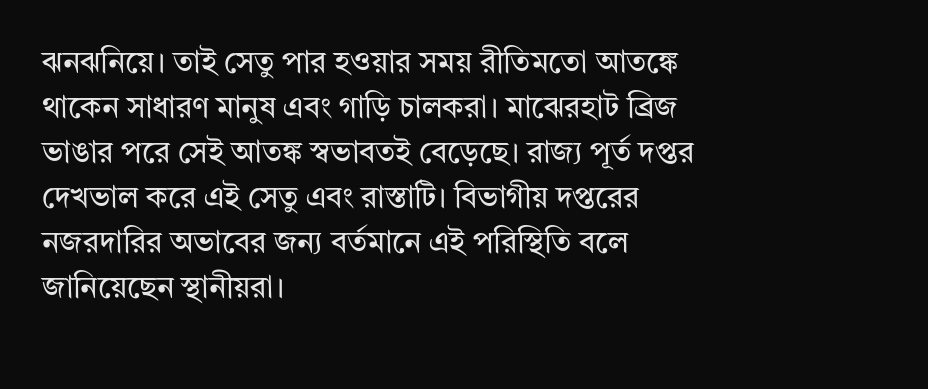ঝনঝনিয়ে। তাই সেতু পার হওয়ার সময় রীতিমতো আতঙ্কে থাকেন সাধারণ মানুষ এবং গাড়ি চালকরা। মাঝেরহাট ব্রিজ ভাঙার পরে সেই আতঙ্ক স্বভাবতই বেড়েছে। রাজ্য পূর্ত দপ্তর দেখভাল করে এই সেতু এবং রাস্তাটি। বিভাগীয় দপ্তরের নজরদারির অভাবের জন্য বর্তমানে এই পরিস্থিতি বলে জানিয়েছেন স্থানীয়রা।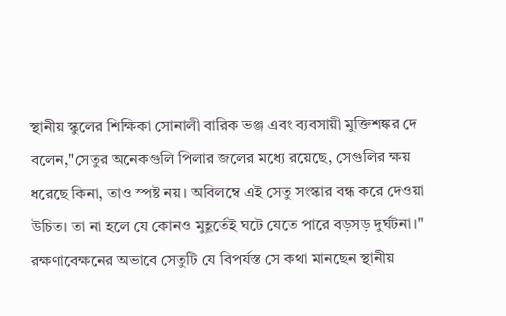স্থানীয় স্কুলের শিক্ষিকা সোনালী বারিক ভঞ্জ এবং ব্যবসায়ী মুক্তিশঙ্কর দে বলেন,"সেতুর অনেকগুলি পিলার জলের মধ্যে রয়েছে, সেগুলির ক্ষয় ধরেছে কিনা, তাও স্পষ্ট নয়। অবিলম্বে এই সেতু সংস্কার বন্ধ করে দেওয়া উচিত। তা না হলে যে কোনও মুহূর্তেই ঘটে যেতে পারে বড়সড় দুর্ঘটনা।" রক্ষণাবেক্ষনের অভাবে সেতুটি যে বিপর্যস্ত সে কথা মানছেন স্থানীয়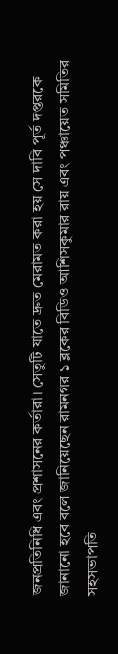জনপ্রতিনিধি এবং প্রশাসনের কর্তারা। সেতুটি যাতে দ্রুত মেরামত করা হয় সে দাবি পূর্ত দপ্তরকে জানানো হবে বলে জানিয়েছেন রামনগর ১ ব্লকের বিডিও আশিসকুমার রায় এবং পঞ্চায়েত সমিতির সহসভাপতি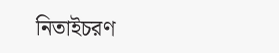নিতাইচরণ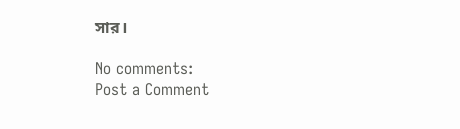সার।

No comments:
Post a Comment